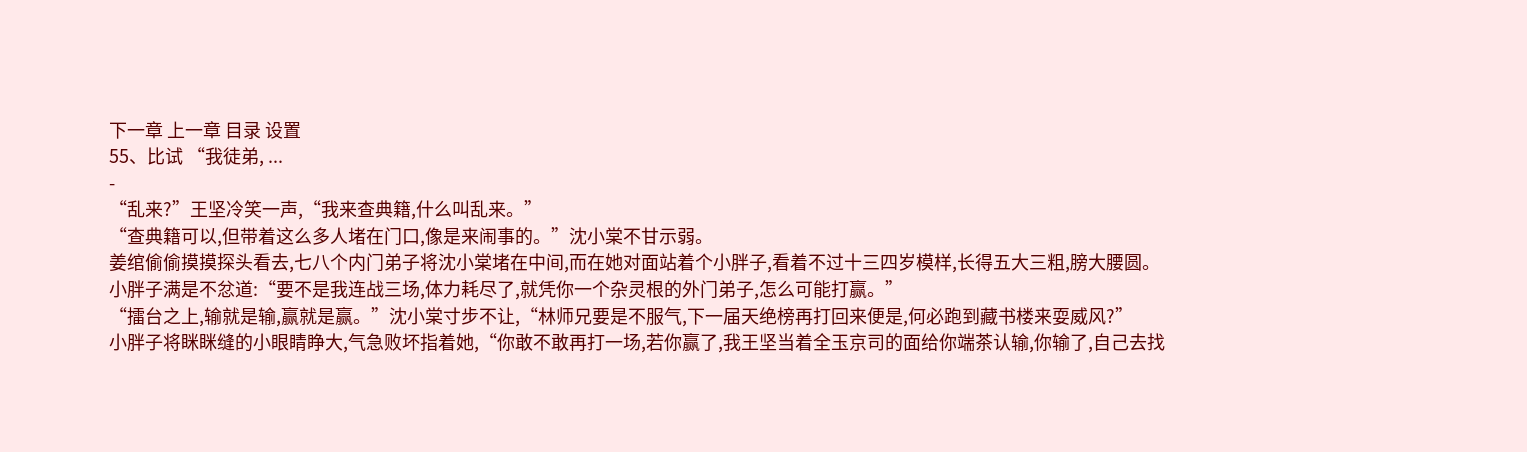下一章 上一章 目录 设置
55、比试 “我徒弟, ...
-
“乱来?”王坚冷笑一声,“我来查典籍,什么叫乱来。”
“查典籍可以,但带着这么多人堵在门口,像是来闹事的。”沈小棠不甘示弱。
姜绾偷偷摸摸探头看去,七八个内门弟子将沈小棠堵在中间,而在她对面站着个小胖子,看着不过十三四岁模样,长得五大三粗,膀大腰圆。
小胖子满是不忿道:“要不是我连战三场,体力耗尽了,就凭你一个杂灵根的外门弟子,怎么可能打赢。”
“擂台之上,输就是输,赢就是赢。”沈小棠寸步不让,“林师兄要是不服气,下一届天绝榜再打回来便是,何必跑到藏书楼来耍威风?”
小胖子将眯眯缝的小眼睛睁大,气急败坏指着她,“你敢不敢再打一场,若你赢了,我王坚当着全玉京司的面给你端茶认输,你输了,自己去找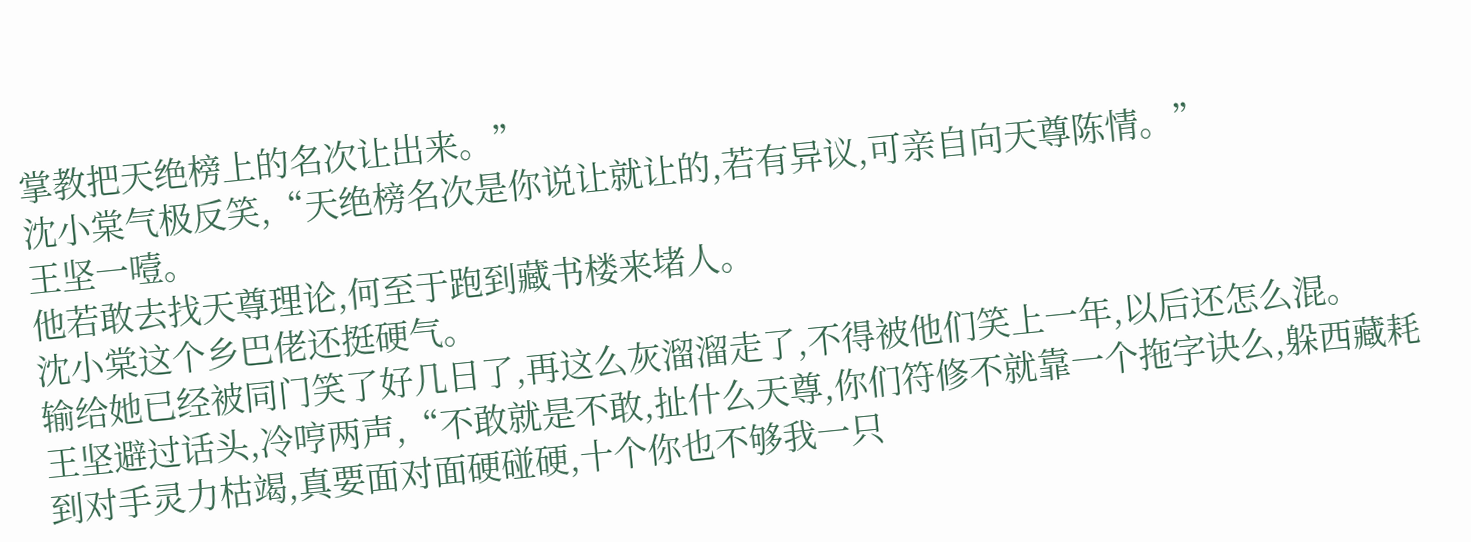掌教把天绝榜上的名次让出来。”
沈小棠气极反笑,“天绝榜名次是你说让就让的,若有异议,可亲自向天尊陈情。”
王坚一噎。
他若敢去找天尊理论,何至于跑到藏书楼来堵人。
沈小棠这个乡巴佬还挺硬气。
输给她已经被同门笑了好几日了,再这么灰溜溜走了,不得被他们笑上一年,以后还怎么混。
王坚避过话头,冷哼两声,“不敢就是不敢,扯什么天尊,你们符修不就靠一个拖字诀么,躲西藏耗到对手灵力枯竭,真要面对面硬碰硬,十个你也不够我一只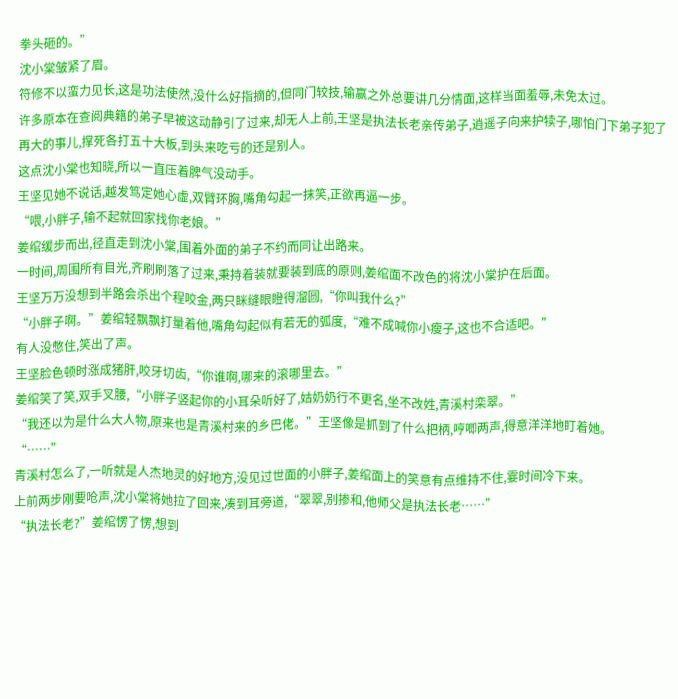拳头砸的。”
沈小棠皱紧了眉。
符修不以蛮力见长,这是功法使然,没什么好指摘的,但同门较技,输赢之外总要讲几分情面,这样当面羞辱,未免太过。
许多原本在查阅典籍的弟子早被这动静引了过来,却无人上前,王坚是执法长老亲传弟子,逍遥子向来护犊子,哪怕门下弟子犯了再大的事儿,撑死各打五十大板,到头来吃亏的还是别人。
这点沈小棠也知晓,所以一直压着脾气没动手。
王坚见她不说话,越发笃定她心虚,双臂环胸,嘴角勾起一抹笑,正欲再逼一步。
“喂,小胖子,输不起就回家找你老娘。”
姜绾缓步而出,径直走到沈小棠,围着外面的弟子不约而同让出路来。
一时间,周围所有目光,齐刷刷落了过来,秉持着装就要装到底的原则,姜绾面不改色的将沈小棠护在后面。
王坚万万没想到半路会杀出个程咬金,两只眯缝眼瞪得溜圆,“你叫我什么?”
“小胖子啊。”姜绾轻飘飘打量着他,嘴角勾起似有若无的弧度,“难不成喊你小瘦子,这也不合适吧。”
有人没憋住,笑出了声。
王坚脸色顿时涨成猪肝,咬牙切齿,“你谁啊,哪来的滚哪里去。”
姜绾笑了笑,双手叉腰,“小胖子竖起你的小耳朵听好了,姑奶奶行不更名,坐不改姓,青溪村栾翠。”
“我还以为是什么大人物,原来也是青溪村来的乡巴佬。”王坚像是抓到了什么把柄,哼唧两声,得意洋洋地盯着她。
“……”
青溪村怎么了,一听就是人杰地灵的好地方,没见过世面的小胖子,姜绾面上的笑意有点维持不住,霎时间冷下来。
上前两步刚要呛声,沈小棠将她拉了回来,凑到耳旁道,“翠翠,别掺和,他师父是执法长老……”
“执法长老?”姜绾愣了愣,想到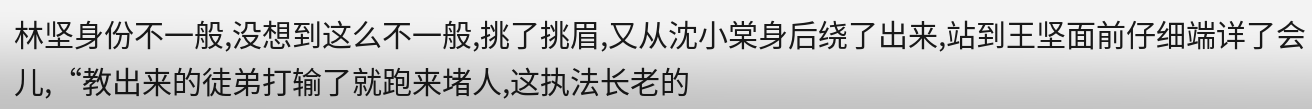林坚身份不一般,没想到这么不一般,挑了挑眉,又从沈小棠身后绕了出来,站到王坚面前仔细端详了会儿,“教出来的徒弟打输了就跑来堵人,这执法长老的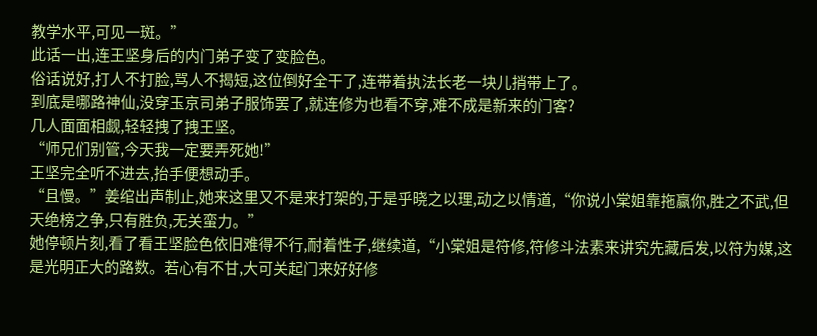教学水平,可见一斑。”
此话一出,连王坚身后的内门弟子变了变脸色。
俗话说好,打人不打脸,骂人不揭短,这位倒好全干了,连带着执法长老一块儿捎带上了。
到底是哪路神仙,没穿玉京司弟子服饰罢了,就连修为也看不穿,难不成是新来的门客?
几人面面相觑,轻轻拽了拽王坚。
“师兄们别管,今天我一定要弄死她!”
王坚完全听不进去,抬手便想动手。
“且慢。”姜绾出声制止,她来这里又不是来打架的,于是乎晓之以理,动之以情道,“你说小棠姐靠拖赢你,胜之不武,但天绝榜之争,只有胜负,无关蛮力。”
她停顿片刻,看了看王坚脸色依旧难得不行,耐着性子,继续道,“小棠姐是符修,符修斗法素来讲究先藏后发,以符为媒,这是光明正大的路数。若心有不甘,大可关起门来好好修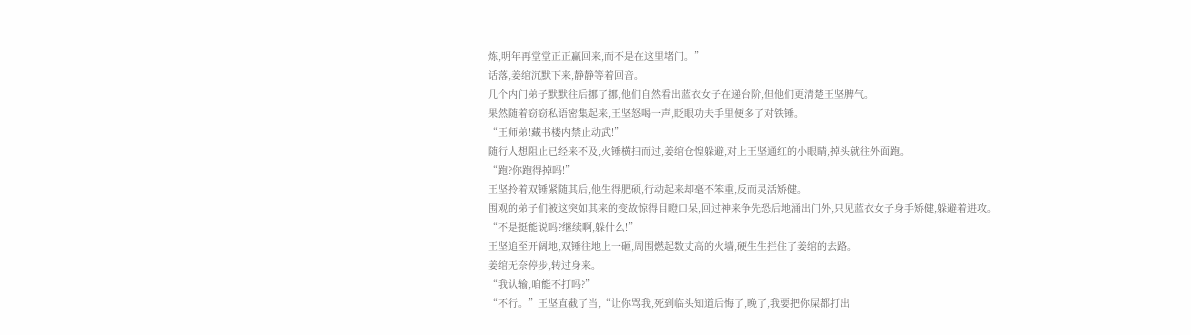炼,明年再堂堂正正赢回来,而不是在这里堵门。”
话落,姜绾沉默下来,静静等着回音。
几个内门弟子默默往后挪了挪,他们自然看出蓝衣女子在递台阶,但他们更清楚王坚脾气。
果然随着窃窃私语密集起来,王坚怒喝一声,眨眼功夫手里便多了对铁锤。
“王师弟!藏书楼内禁止动武!”
随行人想阻止已经来不及,火锤横扫而过,姜绾仓惶躲避,对上王坚通红的小眼睛,掉头就往外面跑。
“跑?你跑得掉吗!”
王坚拎着双锤紧随其后,他生得肥硕,行动起来却毫不笨重,反而灵活矫健。
围观的弟子们被这突如其来的变故惊得目瞪口呆,回过神来争先恐后地涌出门外,只见蓝衣女子身手矫健,躲避着进攻。
“不是挺能说吗?继续啊,躲什么!”
王坚追至开阔地,双锤往地上一砸,周围燃起数丈高的火墙,硬生生拦住了姜绾的去路。
姜绾无奈停步,转过身来。
“我认输,咱能不打吗?”
“不行。”王坚直截了当,“让你骂我,死到临头知道后悔了,晚了,我要把你屎都打出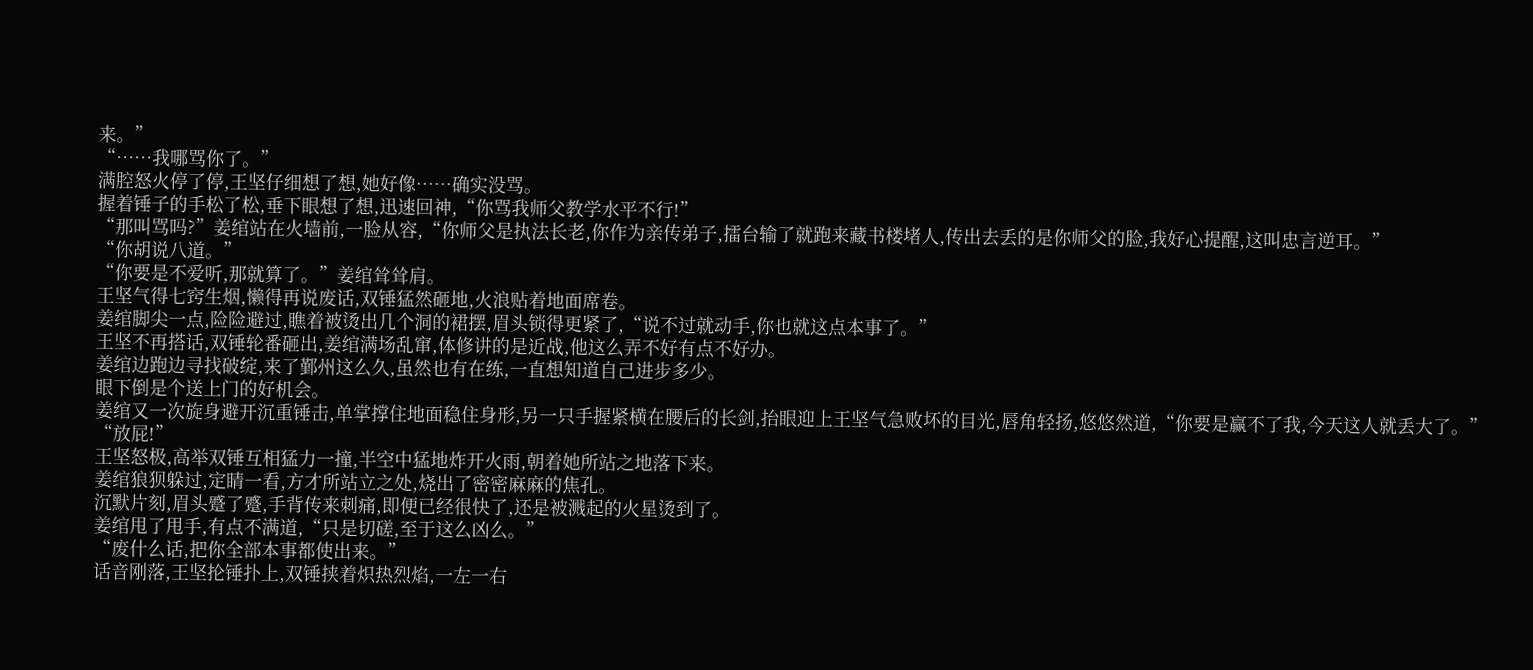来。”
“……我哪骂你了。”
满腔怒火停了停,王坚仔细想了想,她好像……确实没骂。
握着锤子的手松了松,垂下眼想了想,迅速回神,“你骂我师父教学水平不行!”
“那叫骂吗?”姜绾站在火墙前,一脸从容,“你师父是执法长老,你作为亲传弟子,擂台输了就跑来藏书楼堵人,传出去丢的是你师父的脸,我好心提醒,这叫忠言逆耳。”
“你胡说八道。”
“你要是不爱听,那就算了。”姜绾耸耸肩。
王坚气得七窍生烟,懒得再说废话,双锤猛然砸地,火浪贴着地面席卷。
姜绾脚尖一点,险险避过,瞧着被烫出几个洞的裙摆,眉头锁得更紧了,“说不过就动手,你也就这点本事了。”
王坚不再搭话,双锤轮番砸出,姜绾满场乱窜,体修讲的是近战,他这么弄不好有点不好办。
姜绾边跑边寻找破绽,来了鄞州这么久,虽然也有在练,一直想知道自己进步多少。
眼下倒是个送上门的好机会。
姜绾又一次旋身避开沉重锤击,单掌撑住地面稳住身形,另一只手握紧横在腰后的长剑,抬眼迎上王坚气急败坏的目光,唇角轻扬,悠悠然道,“你要是赢不了我,今天这人就丢大了。”
“放屁!”
王坚怒极,高举双锤互相猛力一撞,半空中猛地炸开火雨,朝着她所站之地落下来。
姜绾狼狈躲过,定睛一看,方才所站立之处,烧出了密密麻麻的焦孔。
沉默片刻,眉头蹙了蹙,手背传来刺痛,即便已经很快了,还是被溅起的火星烫到了。
姜绾甩了甩手,有点不满道,“只是切磋,至于这么凶么。”
“废什么话,把你全部本事都使出来。”
话音刚落,王坚抡锤扑上,双锤挟着炽热烈焰,一左一右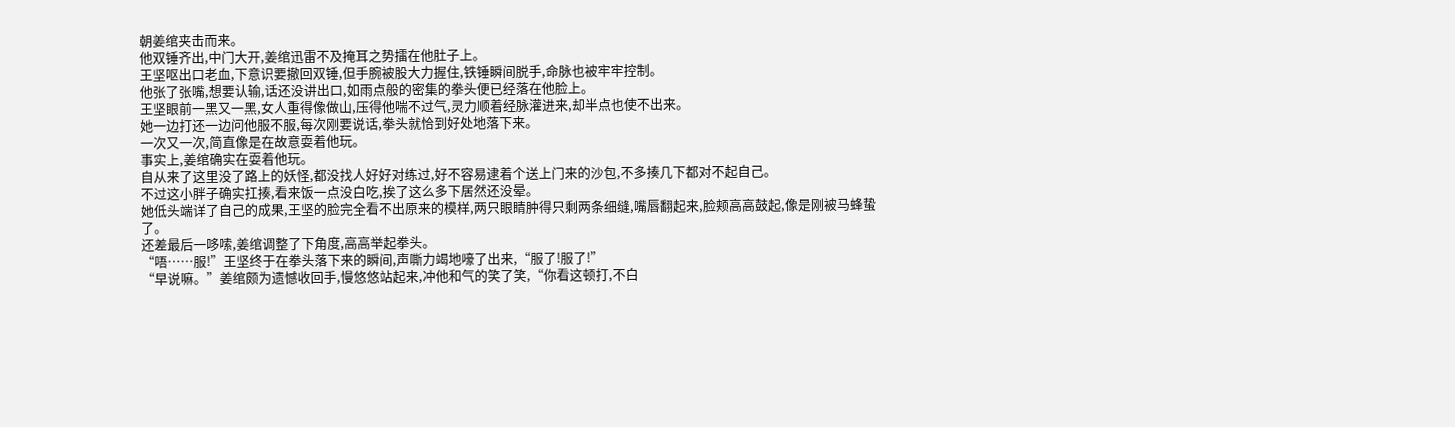朝姜绾夹击而来。
他双锤齐出,中门大开,姜绾迅雷不及掩耳之势擂在他肚子上。
王坚呕出口老血,下意识要撤回双锤,但手腕被股大力握住,铁锤瞬间脱手,命脉也被牢牢控制。
他张了张嘴,想要认输,话还没讲出口,如雨点般的密集的拳头便已经落在他脸上。
王坚眼前一黑又一黑,女人重得像做山,压得他喘不过气,灵力顺着经脉灌进来,却半点也使不出来。
她一边打还一边问他服不服,每次刚要说话,拳头就恰到好处地落下来。
一次又一次,简直像是在故意耍着他玩。
事实上,姜绾确实在耍着他玩。
自从来了这里没了路上的妖怪,都没找人好好对练过,好不容易逮着个送上门来的沙包,不多揍几下都对不起自己。
不过这小胖子确实扛揍,看来饭一点没白吃,挨了这么多下居然还没晕。
她低头端详了自己的成果,王坚的脸完全看不出原来的模样,两只眼睛肿得只剩两条细缝,嘴唇翻起来,脸颊高高鼓起,像是刚被马蜂蛰了。
还差最后一哆嗦,姜绾调整了下角度,高高举起拳头。
“唔……服!”王坚终于在拳头落下来的瞬间,声嘶力竭地嚎了出来,“服了!服了!”
“早说嘛。”姜绾颇为遗憾收回手,慢悠悠站起来,冲他和气的笑了笑,“你看这顿打,不白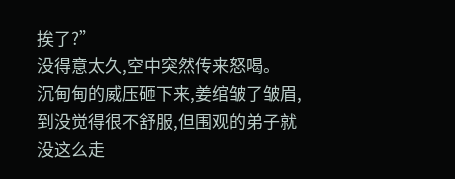挨了?”
没得意太久,空中突然传来怒喝。
沉甸甸的威压砸下来,姜绾皱了皱眉,到没觉得很不舒服,但围观的弟子就没这么走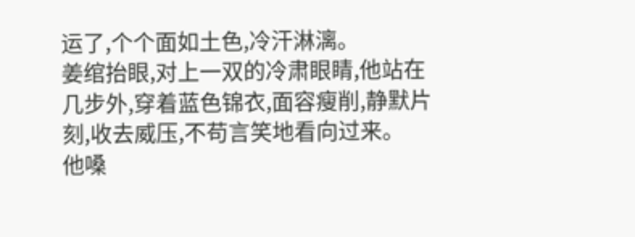运了,个个面如土色,冷汗淋漓。
姜绾抬眼,对上一双的冷肃眼睛,他站在几步外,穿着蓝色锦衣,面容瘦削,静默片刻,收去威压,不苟言笑地看向过来。
他嗓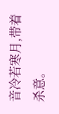音冷若寒月,带着杀意。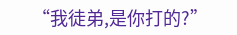“我徒弟,是你打的?”